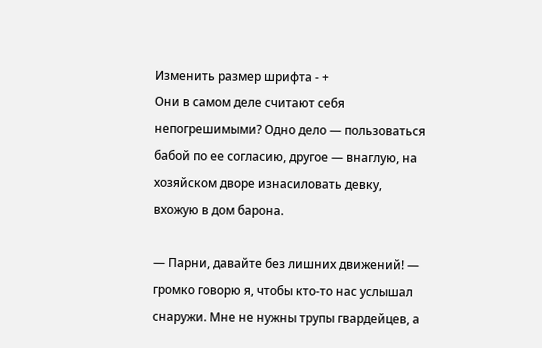Изменить размер шрифта - +
Они в самом деле считают себя непогрешимыми? Одно дело — пользоваться бабой по ее согласию, другое — внаглую, на хозяйском дворе изнасиловать девку, вхожую в дом барона.

— Парни, давайте без лишних движений! — громко говорю я, чтобы кто-то нас услышал снаружи. Мне не нужны трупы гвардейцев, а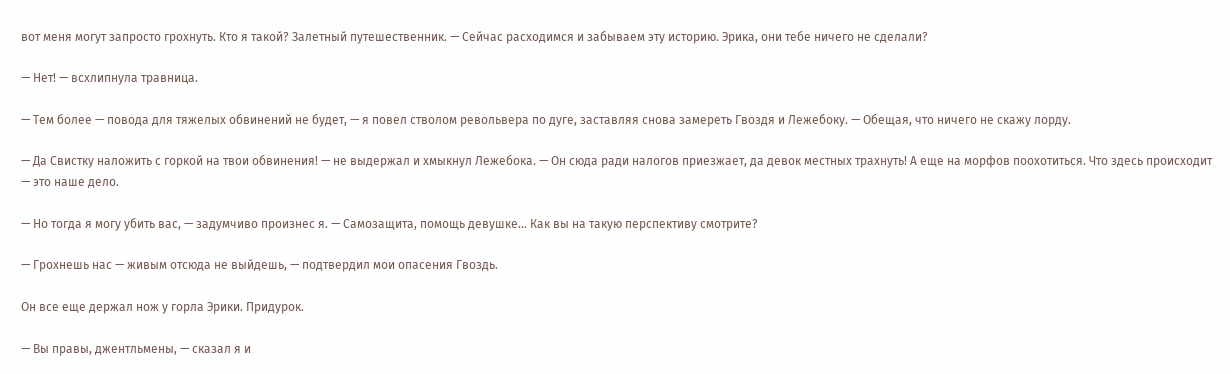вот меня могут запросто грохнуть. Кто я такой? Залетный путешественник. — Сейчас расходимся и забываем эту историю. Эрика, они тебе ничего не сделали?

— Нет! — всхлипнула травница.

— Тем более — повода для тяжелых обвинений не будет, — я повел стволом револьвера по дуге, заставляя снова замереть Гвоздя и Лежебоку. — Обещая, что ничего не скажу лорду.

— Да Свистку наложить с горкой на твои обвинения! — не выдержал и хмыкнул Лежебока. — Он сюда ради налогов приезжает, да девок местных трахнуть! А еще на морфов поохотиться. Что здесь происходит — это наше дело.

— Но тогда я могу убить вас, — задумчиво произнес я. — Самозащита, помощь девушке… Как вы на такую перспективу смотрите?

— Грохнешь нас — живым отсюда не выйдешь, — подтвердил мои опасения Гвоздь.

Он все еще держал нож у горла Эрики. Придурок.

— Вы правы, джентльмены, — сказал я и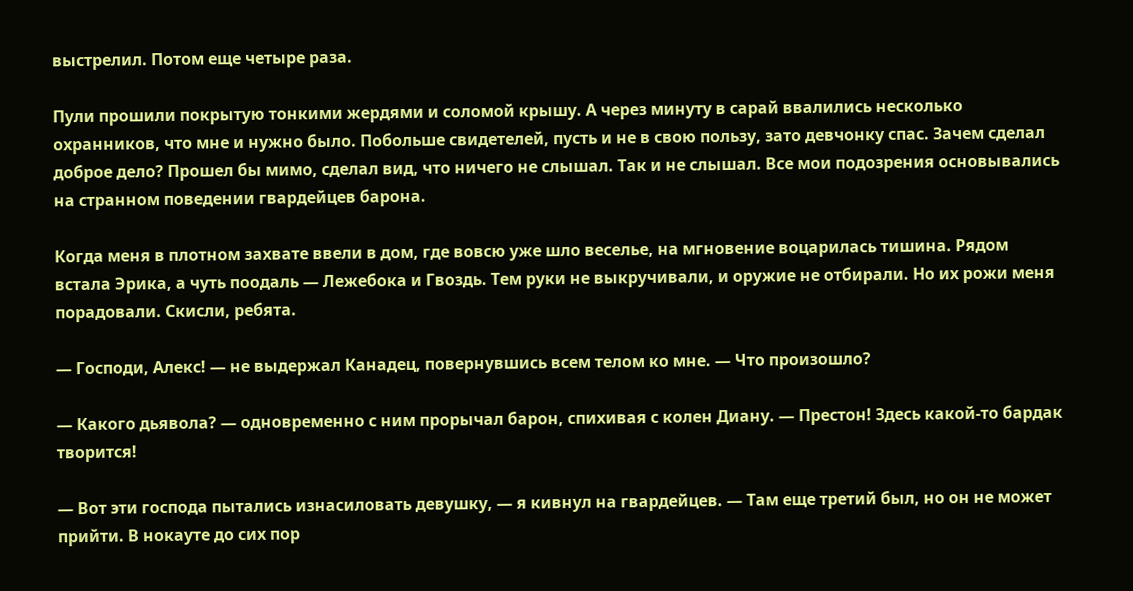выстрелил. Потом еще четыре раза.

Пули прошили покрытую тонкими жердями и соломой крышу. А через минуту в сарай ввалились несколько охранников, что мне и нужно было. Побольше свидетелей, пусть и не в свою пользу, зато девчонку спас. Зачем сделал доброе дело? Прошел бы мимо, сделал вид, что ничего не слышал. Так и не слышал. Все мои подозрения основывались на странном поведении гвардейцев барона.

Когда меня в плотном захвате ввели в дом, где вовсю уже шло веселье, на мгновение воцарилась тишина. Рядом встала Эрика, а чуть поодаль — Лежебока и Гвоздь. Тем руки не выкручивали, и оружие не отбирали. Но их рожи меня порадовали. Скисли, ребята.

— Господи, Алекс! — не выдержал Канадец, повернувшись всем телом ко мне. — Что произошло?

— Какого дьявола? — одновременно с ним прорычал барон, спихивая с колен Диану. — Престон! Здесь какой-то бардак творится!

— Вот эти господа пытались изнасиловать девушку, — я кивнул на гвардейцев. — Там еще третий был, но он не может прийти. В нокауте до сих пор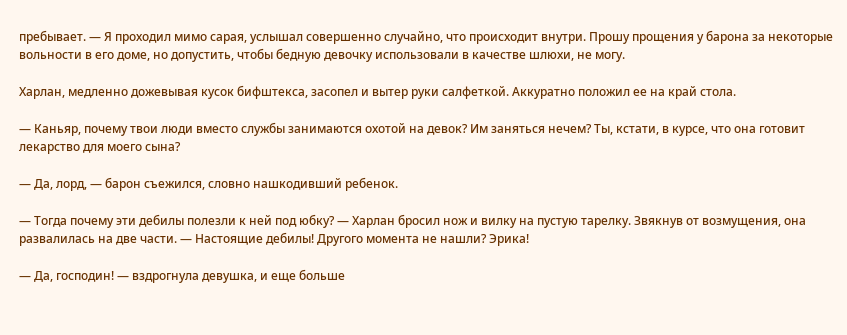пребывает. — Я проходил мимо сарая, услышал совершенно случайно, что происходит внутри. Прошу прощения у барона за некоторые вольности в его доме, но допустить, чтобы бедную девочку использовали в качестве шлюхи, не могу.

Харлан, медленно дожевывая кусок бифштекса, засопел и вытер руки салфеткой. Аккуратно положил ее на край стола.

— Каньяр, почему твои люди вместо службы занимаются охотой на девок? Им заняться нечем? Ты, кстати, в курсе, что она готовит лекарство для моего сына?

— Да, лорд, — барон съежился, словно нашкодивший ребенок.

— Тогда почему эти дебилы полезли к ней под юбку? — Харлан бросил нож и вилку на пустую тарелку. Звякнув от возмущения, она развалилась на две части. — Настоящие дебилы! Другого момента не нашли? Эрика!

— Да, господин! — вздрогнула девушка, и еще больше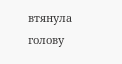втянула голову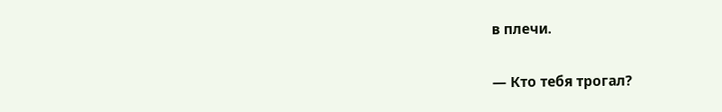в плечи.

— Кто тебя трогал?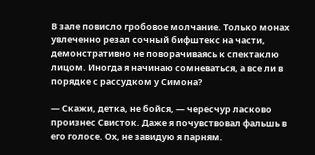В зале повисло гробовое молчание. Только монах увлеченно резал сочный бифштекс на части, демонстративно не поворачиваясь к спектаклю лицом. Иногда я начинаю сомневаться, а все ли в порядке с рассудком у Симона?

— Скажи, детка, не бойся, — чересчур ласково произнес Свисток. Даже я почувствовал фальшь в его голосе. Ох, не завидую я парням.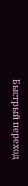Быстрый переход